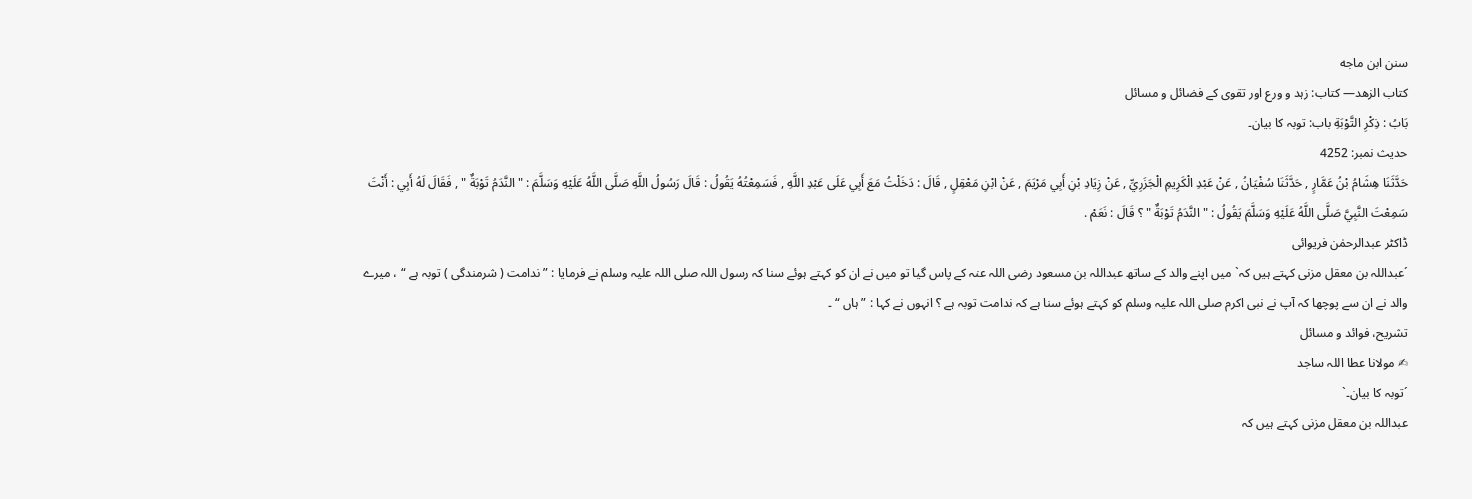سنن ابن ماجه
كتاب الزهد— کتاب: زہد و ورع اور تقوی کے فضائل و مسائل
بَابُ : ذِكْرِ التَّوْبَةِ باب: توبہ کا بیان۔
حدیث نمبر: 4252
حَدَّثَنَا هِشَامُ بْنُ عَمَّارٍ , حَدَّثَنَا سُفْيَانُ , عَنْ عَبْدِ الْكَرِيمِ الْجَزَرِيِّ , عَنْ زِيَادِ بْنِ أَبِي مَرْيَمَ , عَنْ ابْنِ مَعْقِلٍ , قَالَ : دَخَلْتُ مَعَ أَبِي عَلَى عَبْدِ اللَّهِ , فَسَمِعْتُهُ يَقُولُ : قَالَ رَسُولُ اللَّهِ صَلَّى اللَّهُ عَلَيْهِ وَسَلَّمَ : " النَّدَمُ تَوْبَةٌ " , فَقَالَ لَهُ أَبِي : أَنْتَ سَمِعْتَ النَّبِيَّ صَلَّى اللَّهُ عَلَيْهِ وَسَلَّمَ يَقُولُ : " النَّدَمُ تَوْبَةٌ " ؟ قَالَ : نَعَمْ .
ڈاکٹر عبدالرحمٰن فریوائی
´عبداللہ بن معقل مزنی کہتے ہیں کہ` میں اپنے والد کے ساتھ عبداللہ بن مسعود رضی اللہ عنہ کے پاس گیا تو میں نے ان کو کہتے ہوئے سنا کہ رسول اللہ صلی اللہ علیہ وسلم نے فرمایا : ” ندامت ( شرمندگی ) توبہ ہے “ ، میرے والد نے ان سے پوچھا کہ آپ نے نبی اکرم صلی اللہ علیہ وسلم کو کہتے ہوئے سنا ہے کہ ندامت توبہ ہے ؟ انہوں نے کہا : ” ہاں “ ۔
تشریح، فوائد و مسائل
✍ مولانا عطا اللہ ساجد
´توبہ کا بیان۔`
عبداللہ بن معقل مزنی کہتے ہیں کہ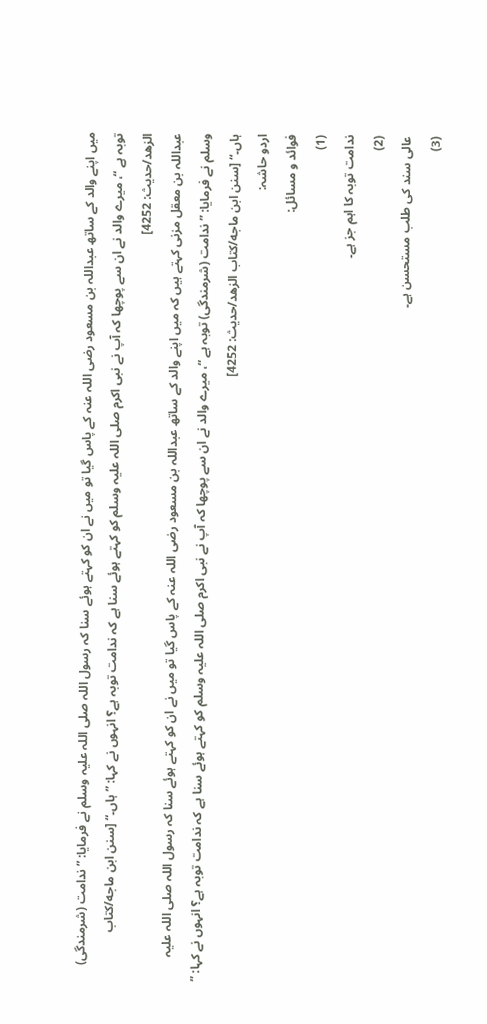میں اپنے والد کے ساتھ عبداللہ بن مسعود رضی اللہ عنہ کے پاس گیا تو میں نے ان کو کہتے ہوئے سنا کہ رسول اللہ صلی اللہ علیہ وسلم نے فرمایا: ” ندامت (شرمندگی) توبہ ہے “، میرے والد نے ان سے پوچھا کہ آپ نے نبی اکرم صلی اللہ علیہ وسلم کو کہتے ہوئے سنا ہے کہ ندامت توبہ ہے؟ انہوں نے کہا: ” ہاں۔“ [سنن ابن ماجه/كتاب الزهد/حدیث: 4252]
عبداللہ بن معقل مزنی کہتے ہیں کہ میں اپنے والد کے ساتھ عبداللہ بن مسعود رضی اللہ عنہ کے پاس گیا تو میں نے ان کو کہتے ہوئے سنا کہ رسول اللہ صلی اللہ علیہ وسلم نے فرمایا: ” ندامت (شرمندگی) توبہ ہے “، میرے والد نے ان سے پوچھا کہ آپ نے نبی اکرم صلی اللہ علیہ وسلم کو کہتے ہوئے سنا ہے کہ ندامت توبہ ہے؟ انہوں نے کہا: ” ہاں۔“ [سنن ابن ماجه/كتاب الزهد/حدیث: 4252]
اردو حاشہ:
فوائد و مسائل:
(1)
ندامت توبہ کا اہم جز ہے۔
(2)
عالی سند کی طلب مستحسن ہے۔
(3)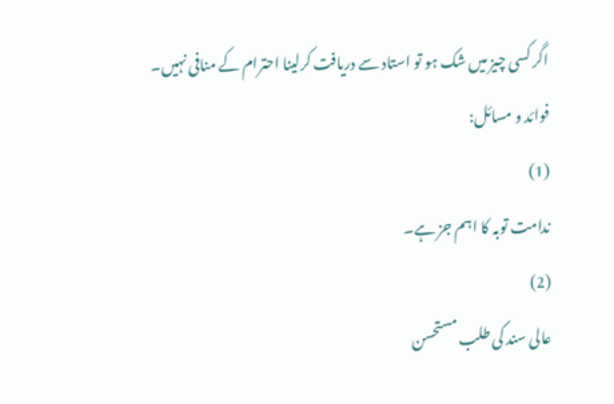اگر کسی چیز میں شک ہو تو استاد سے دریافت کرلینا احترام کے منافی نہیں۔
فوائد و مسائل:
(1)
ندامت توبہ کا اہم جز ہے۔
(2)
عالی سند کی طلب مستحسن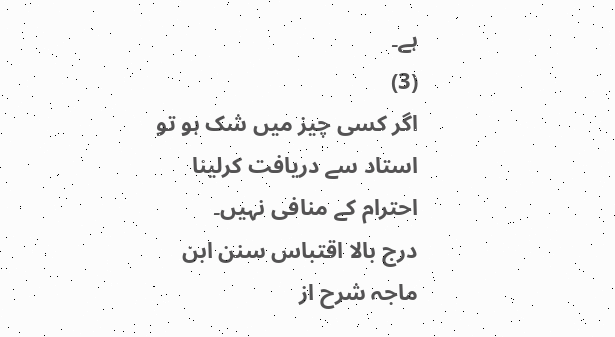ہے۔
(3)
اگر کسی چیز میں شک ہو تو استاد سے دریافت کرلینا احترام کے منافی نہیں۔
درج بالا اقتباس سنن ابن ماجہ شرح از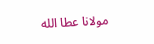مولانا عطا الله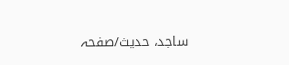ساجد، حدیث/صفحہ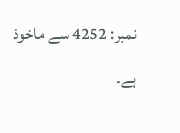نمبر: 4252 سے ماخوذ ہے۔